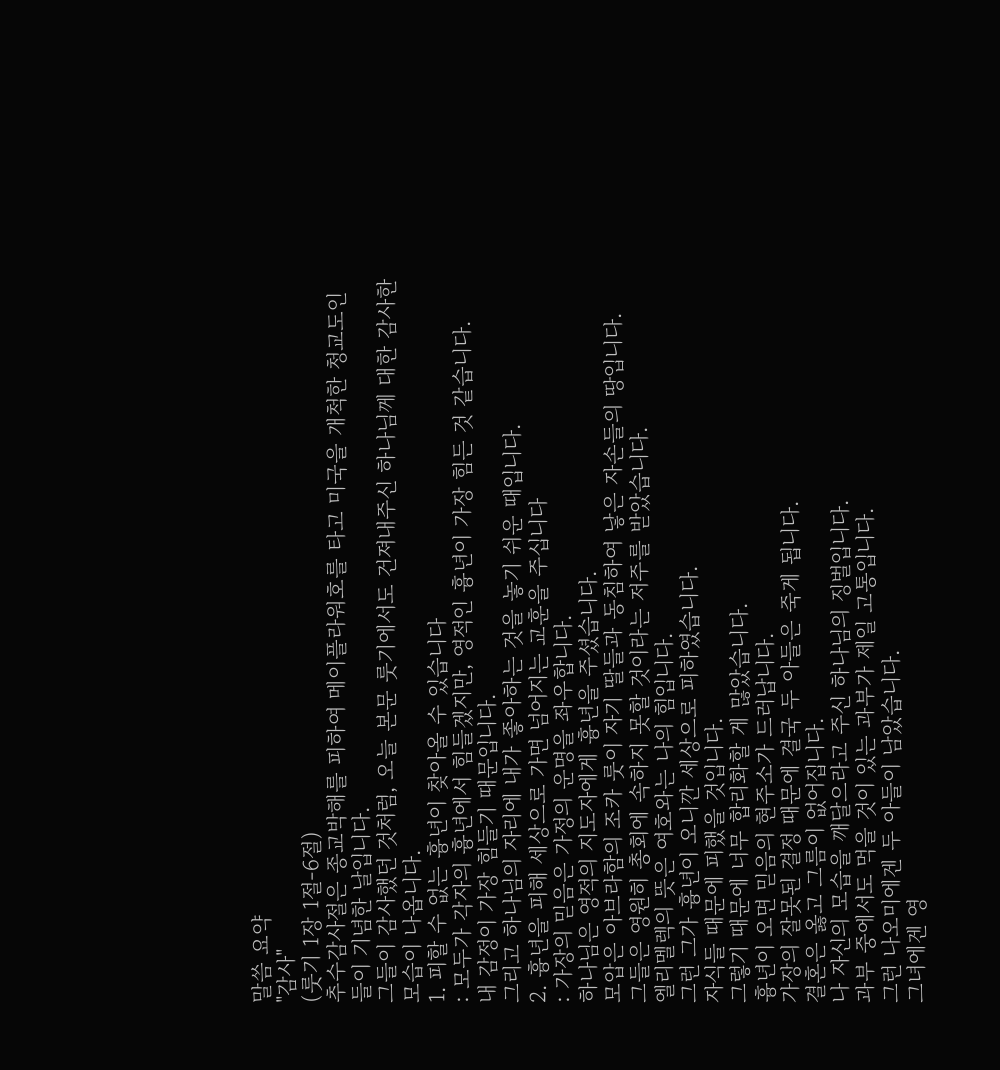말씀 요약
"감사"
(룻기 1장 1절-6절)
추수감사절은 종교박해를 피하여 메이플라워호를 타고 미국을 개척한 청교도인들이 기념한 날입니다.
그들이 감사했던 것처럼, 오늘 본문 룻기에서도 건져내주신 하나님께 대한 감사한 모습이 나옵니다.
1. 피할 수 없는 흉년이 찾아올 수 있습니다
: 모두가 각자의 흉년에서 힘들겠지만, 영적인 흉년이 가장 힘든 것 같습니다.
내 감정이 가장 힘들기 때문입니다.
그리고 하나님의 자리에 내가 좋아하는 것을 놓기 쉬운 때입니다.
2. 흉년을 피해 세상으로 가면 넘어지는 교훈을 주십니다
: 가장의 믿음은 가정의 운명을 좌우합니다.
하나님은 영적의 지도자에게 흉년을 주셨습니다.
모압은 아브라함의 조카 룻이 자기 딸들과 동침하여 낳은 자손들의 땅입니다.
그들은 영원히 총회에 속하지 못할 것이라는 저주를 받았습니다.
엘리멜렉의 뜻은 여호와는 나의 힘입니다.
그런 그가 흉년이 오니깐 세상으로 피하였습니다.
자식들 때문에 피했을 것입니다.
그렇기 때문에 너무 합리화할 게 많았습니다.
흉년이 오면 믿음의 현주소가 드러납니다.
가장의 잘못된 결정 때문에 결국 두 아들은 죽게 됩니다.
결혼은 옳고 그름이 없어집니다.
나 자신의 모습을 깨달으라고 주신 하나님의 징벌입니다.
과부 중에서도 먹을 것이 있는 과부가 제일 고통입니다.
그런 나오미에겐 두 아들이 남았습니다.
그녀에겐 영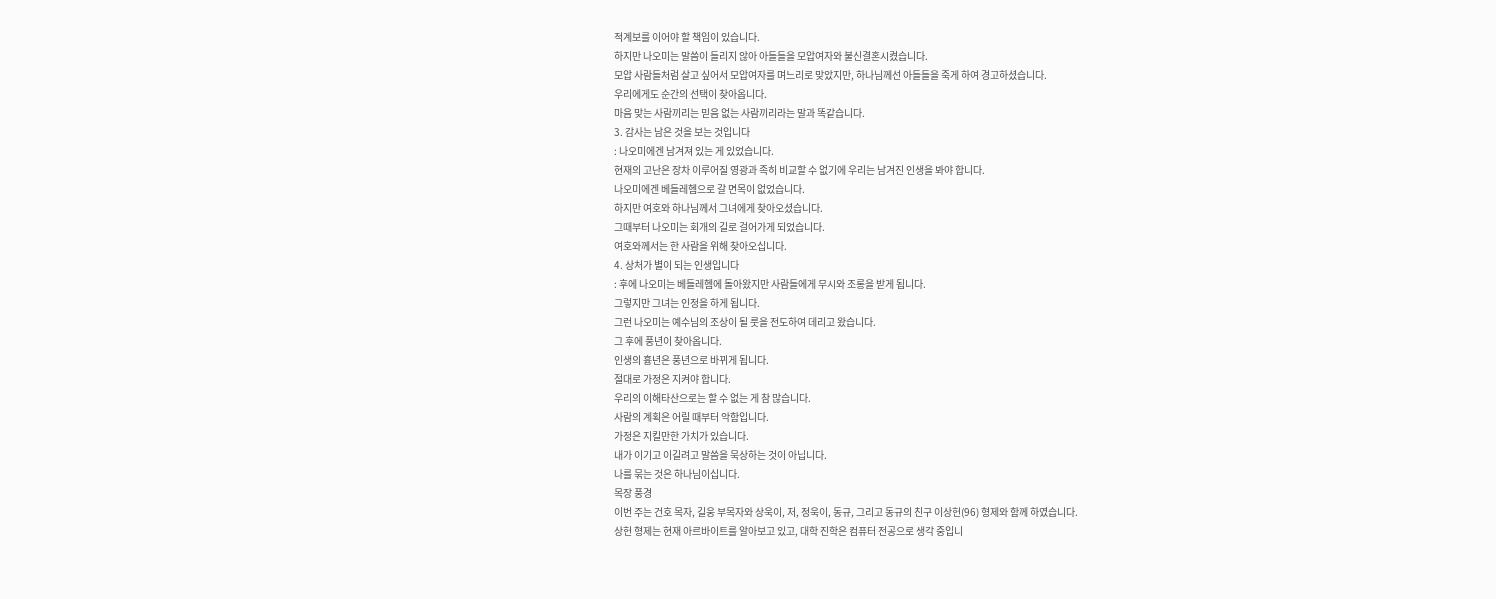적계보를 이어야 할 책임이 있습니다.
하지만 나오미는 말씀이 들리지 않아 아들들을 모압여자와 불신결혼시켰습니다.
모압 사람들처럼 살고 싶어서 모압여자를 며느리로 맞았지만, 하나님께선 아들들을 죽게 하여 경고하셨습니다.
우리에게도 순간의 선택이 찾아옵니다.
마음 맞는 사람끼리는 믿음 없는 사람끼리라는 말과 똑같습니다.
3. 감사는 남은 것을 보는 것입니다
: 나오미에겐 남겨져 있는 게 있었습니다.
현재의 고난은 장차 이루어질 영광과 족히 비교할 수 없기에 우리는 남겨진 인생을 봐야 합니다.
나오미에겐 베들레헴으로 갈 면목이 없었습니다.
하지만 여호와 하나님께서 그녀에게 찾아오셨습니다.
그때부터 나오미는 회개의 길로 걸어가게 되었습니다.
여호와께서는 한 사람을 위해 찾아오십니다.
4. 상처가 별이 되는 인생입니다
: 후에 나오미는 베들레헴에 돌아왔지만 사람들에게 무시와 조롱을 받게 됩니다.
그렇지만 그녀는 인정을 하게 됩니다.
그런 나오미는 예수님의 조상이 될 룻을 전도하여 데리고 왔습니다.
그 후에 풍년이 찾아옵니다.
인생의 흉년은 풍년으로 바뀌게 됩니다.
절대로 가정은 지켜야 합니다.
우리의 이해타산으로는 할 수 없는 게 참 많습니다.
사람의 계획은 어릴 때부터 악함입니다.
가정은 지킬만한 가치가 있습니다.
내가 이기고 이길려고 말씀을 묵상하는 것이 아닙니다.
나를 묶는 것은 하나님이십니다.
목장 풍경
이번 주는 건호 목자, 길웅 부목자와 상욱이, 저, 정욱이, 동규, 그리고 동규의 친구 이상헌(96) 형제와 함께 하였습니다.
상헌 형제는 현재 아르바이트를 알아보고 있고, 대학 진학은 컴퓨터 전공으로 생각 중입니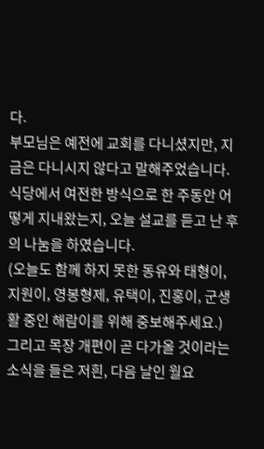다.
부모님은 예전에 교회를 다니셨지만, 지금은 다니시지 않다고 말해주었습니다.
식당에서 여전한 방식으로 한 주동안 어떻게 지내왔는지, 오늘 설교를 듣고 난 후의 나눔을 하였습니다.
(오늘도 함께 하지 못한 동유와 태형이, 지원이, 영봉형제, 유택이, 진홍이, 군생활 중인 해람이를 위해 중보해주세요.)
그리고 목장 개편이 곧 다가올 것이라는 소식을 들은 저흰, 다음 날인 월요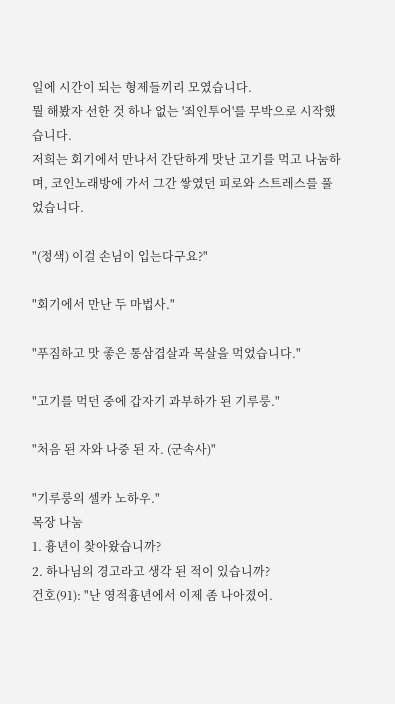일에 시간이 되는 형제들끼리 모였습니다.
뭘 해봤자 선한 것 하나 없는 '죄인투어'를 무박으로 시작했습니다.
저희는 회기에서 만나서 간단하게 맛난 고기를 먹고 나눔하며, 코인노래방에 가서 그간 쌓였던 피로와 스트레스를 풀었습니다.

"(정색) 이걸 손님이 입는다구요?"

"회기에서 만난 두 마법사."

"푸짐하고 맛 좋은 통삼겹살과 목살을 먹었습니다."

"고기를 먹던 중에 갑자기 과부하가 된 기루룽."

"처음 된 자와 나중 된 자. (군속사)"

"기루룽의 셀카 노하우."
목장 나눔
1. 흉년이 찾아왔습니까?
2. 하나님의 경고라고 생각 된 적이 있습니까?
건호(91): "난 영적흉년에서 이제 좀 나아졌어.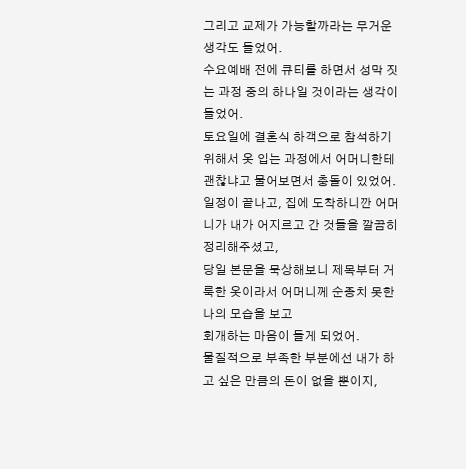그리고 교제가 가능할까라는 무거운 생각도 들었어.
수요예배 전에 큐티를 하면서 성막 짓는 과정 중의 하나일 것이라는 생각이 들었어.
토요일에 결혼식 하객으로 참석하기 위해서 옷 입는 과정에서 어머니한테 괜찮냐고 물어보면서 충돌이 있었어.
일정이 끝나고, 집에 도착하니깐 어머니가 내가 어지르고 간 것들을 깔끔히 정리해주셨고,
당일 본문을 묵상해보니 제목부터 거룩한 옷이라서 어머니께 순종치 못한 나의 모습을 보고
회개하는 마음이 들게 되었어.
물질적으로 부족한 부분에선 내가 하고 싶은 만큼의 돈이 없을 뿐이지,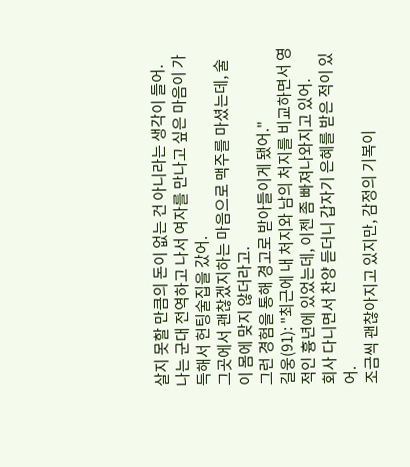살지 못할 만큼의 돈이 없는 건 아니라는 생각이 들어.
나는 군대 전역하고 나서 여자를 만나고 싶은 마음이 가득해서 헌팅술집을 갔어.
그곳에서 괜찮겠지하는 마음으로 맥주를 마셨는데, 술이 몸에 맞지 않더라고.
그런 경험을 통해 경고로 받아들이게 됐어."
길웅(91): "최근에 내 처지와 남의 처지를 비교하면서 영적인 흉년에 있었는데, 이젠 좀 빠져나와지고 있어.
회사 다니면서 찬양 듣더니 갑자기 은혜를 받은 적이 있어.
조금씩 괜찮아지고 있지만, 감정의 기복이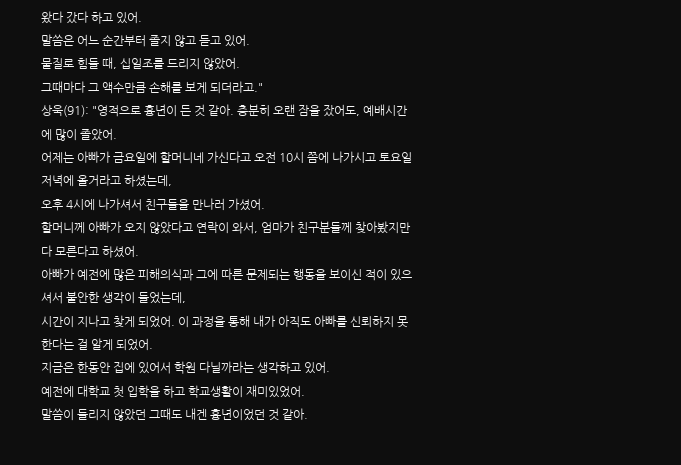왔다 갔다 하고 있어.
말씀은 어느 순간부터 졸지 않고 듣고 있어.
물질로 힘들 때, 십일조를 드리지 않았어.
그때마다 그 액수만큼 손해를 보게 되더라고."
상욱(91): "영적으로 흉년이 든 것 같아. 충분히 오랜 잠을 잤어도, 예배시간에 많이 졸았어.
어제는 아빠가 금요일에 할머니네 가신다고 오전 10시 쯤에 나가시고 토요일 저녁에 올거라고 하셨는데,
오후 4시에 나가셔서 친구들을 만나러 가셨어.
할머니께 아빠가 오지 않았다고 연락이 와서, 엄마가 친구분들께 찾아봤지만 다 모른다고 하셨어.
아빠가 예전에 많은 피해의식과 그에 따른 문제되는 행동을 보이신 적이 있으셔서 불안한 생각이 들었는데,
시간이 지나고 찾게 되었어. 이 과정을 통해 내가 아직도 아빠를 신뢰하지 못한다는 걸 알게 되었어.
지금은 한동안 집에 있어서 학원 다닐까라는 생각하고 있어.
예전에 대학교 첫 입학을 하고 학교생활이 재미있었어.
말씀이 들리지 않았던 그때도 내겐 흉년이었던 것 같아.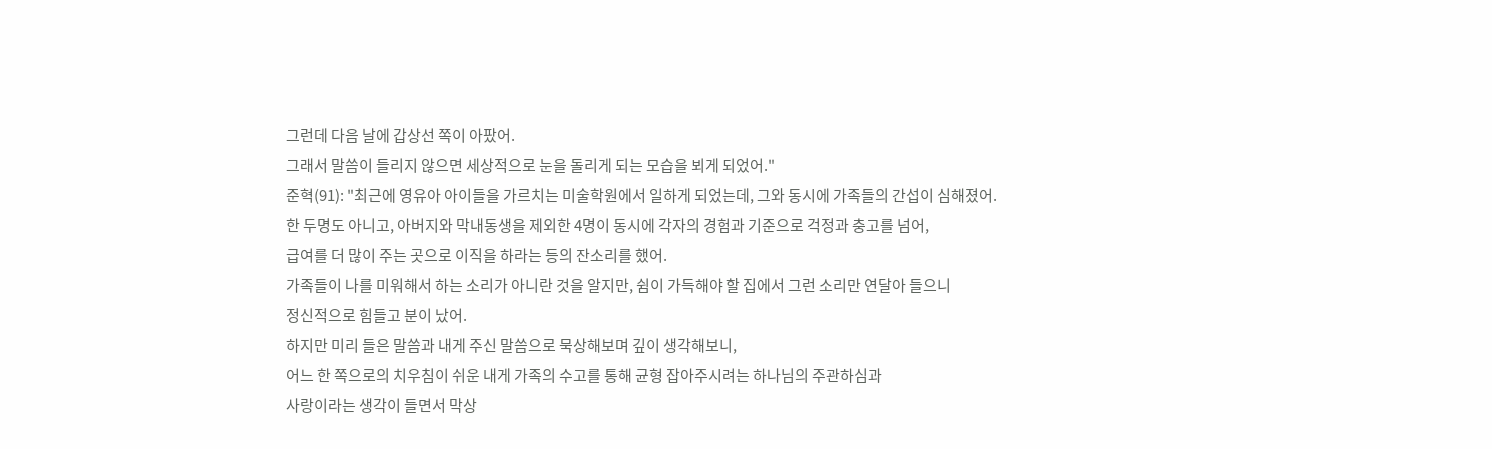그런데 다음 날에 갑상선 쪽이 아팠어.
그래서 말씀이 들리지 않으면 세상적으로 눈을 돌리게 되는 모습을 뵈게 되었어."
준혁(91): "최근에 영유아 아이들을 가르치는 미술학원에서 일하게 되었는데, 그와 동시에 가족들의 간섭이 심해졌어.
한 두명도 아니고, 아버지와 막내동생을 제외한 4명이 동시에 각자의 경험과 기준으로 걱정과 충고를 넘어,
급여를 더 많이 주는 곳으로 이직을 하라는 등의 잔소리를 했어.
가족들이 나를 미워해서 하는 소리가 아니란 것을 알지만, 쉼이 가득해야 할 집에서 그런 소리만 연달아 들으니
정신적으로 힘들고 분이 났어.
하지만 미리 들은 말씀과 내게 주신 말씀으로 묵상해보며 깊이 생각해보니,
어느 한 쪽으로의 치우침이 쉬운 내게 가족의 수고를 통해 균형 잡아주시려는 하나님의 주관하심과
사랑이라는 생각이 들면서 막상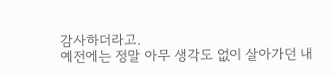감사하더라고.
예전에는 정말 아무 생각도 없이 살아가던 내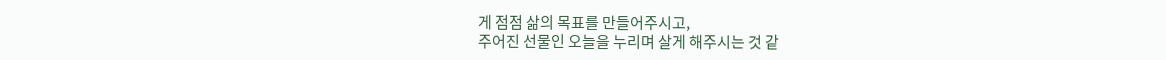게 점점 삶의 목표를 만들어주시고,
주어진 선물인 오늘을 누리며 살게 해주시는 것 같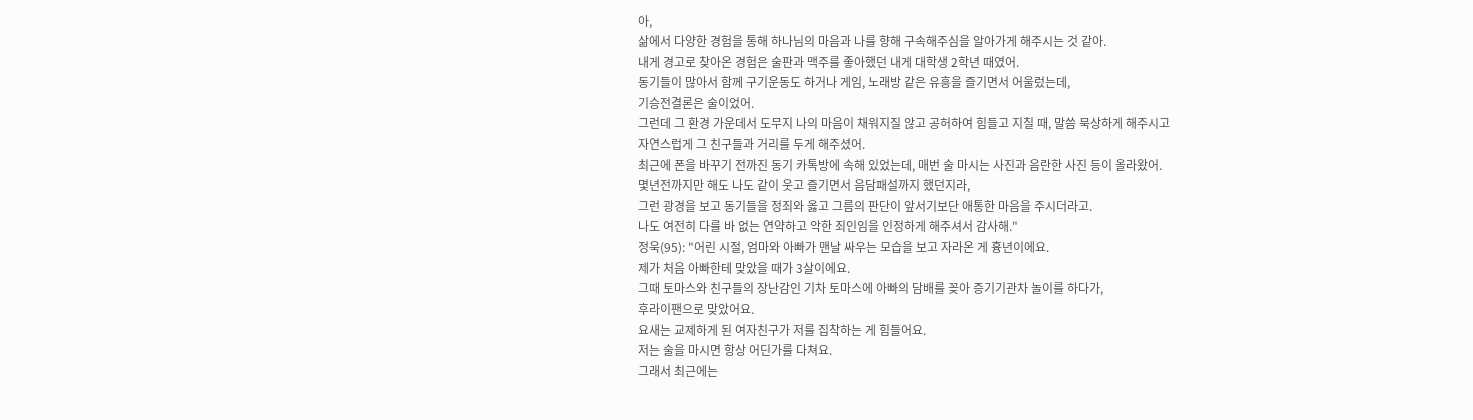아,
삶에서 다양한 경험을 통해 하나님의 마음과 나를 향해 구속해주심을 알아가게 해주시는 것 같아.
내게 경고로 찾아온 경험은 술판과 맥주를 좋아했던 내게 대학생 2학년 때였어.
동기들이 많아서 함께 구기운동도 하거나 게임, 노래방 같은 유흥을 즐기면서 어울렀는데,
기승전결론은 술이었어.
그런데 그 환경 가운데서 도무지 나의 마음이 채워지질 않고 공허하여 힘들고 지칠 때, 말씀 묵상하게 해주시고
자연스럽게 그 친구들과 거리를 두게 해주셨어.
최근에 폰을 바꾸기 전까진 동기 카톡방에 속해 있었는데, 매번 술 마시는 사진과 음란한 사진 등이 올라왔어.
몇년전까지만 해도 나도 같이 웃고 즐기면서 음담패설까지 했던지라,
그런 광경을 보고 동기들을 정죄와 옳고 그름의 판단이 앞서기보단 애통한 마음을 주시더라고.
나도 여전히 다를 바 없는 연약하고 악한 죄인임을 인정하게 해주셔서 감사해."
정욱(95): "어린 시절, 엄마와 아빠가 맨날 싸우는 모습을 보고 자라온 게 흉년이에요.
제가 처음 아빠한테 맞았을 때가 3살이에요.
그때 토마스와 친구들의 장난감인 기차 토마스에 아빠의 담배를 꽂아 증기기관차 놀이를 하다가,
후라이팬으로 맞았어요.
요새는 교제하게 된 여자친구가 저를 집착하는 게 힘들어요.
저는 술을 마시면 항상 어딘가를 다쳐요.
그래서 최근에는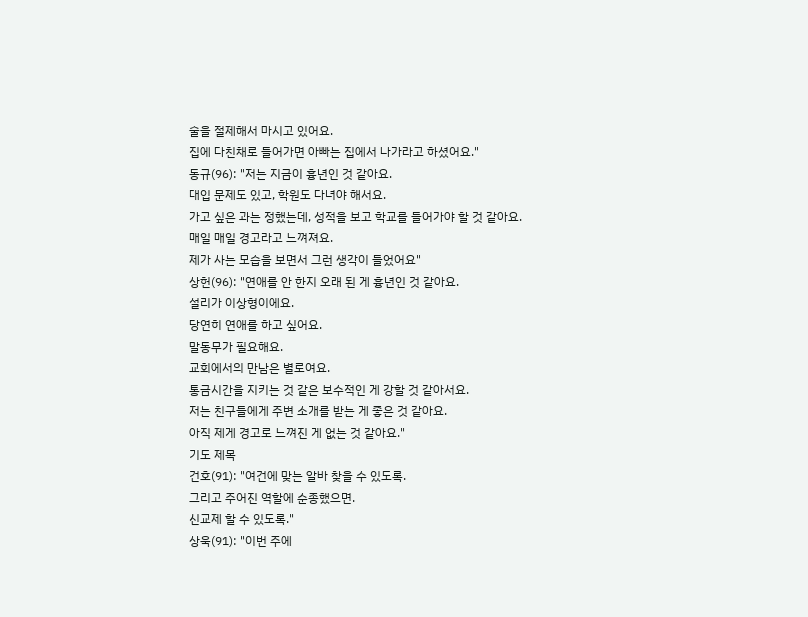술을 절제해서 마시고 있어요.
집에 다친채로 들어가면 아빠는 집에서 나가라고 하셨어요."
동규(96): "저는 지금이 흉년인 것 같아요.
대입 문제도 있고, 학원도 다녀야 해서요.
가고 싶은 과는 정했는데, 성적을 보고 학교를 들어가야 할 것 같아요.
매일 매일 경고라고 느껴져요.
제가 사는 모습을 보면서 그런 생각이 들었어요"
상헌(96): "연애를 안 한지 오래 된 게 흉년인 것 같아요.
설리가 이상형이에요.
당연히 연애를 하고 싶어요.
말동무가 필요해요.
교회에서의 만남은 별로여요.
통금시간을 지키는 것 같은 보수적인 게 강할 것 같아서요.
저는 친구들에게 주변 소개를 받는 게 좋은 것 같아요.
아직 제게 경고로 느껴진 게 없는 것 같아요."
기도 제목
건호(91): "여건에 맞는 알바 찾을 수 있도록.
그리고 주어진 역할에 순종했으면.
신교제 할 수 있도록."
상욱(91): "이번 주에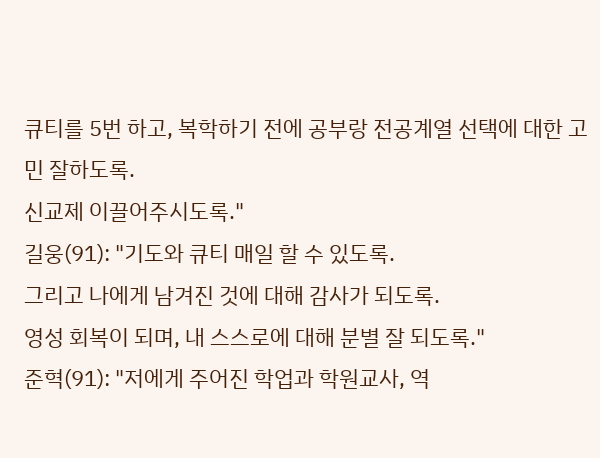큐티를 5번 하고, 복학하기 전에 공부랑 전공계열 선택에 대한 고민 잘하도록.
신교제 이끌어주시도록."
길웅(91): "기도와 큐티 매일 할 수 있도록.
그리고 나에게 남겨진 것에 대해 감사가 되도록.
영성 회복이 되며, 내 스스로에 대해 분별 잘 되도록."
준혁(91): "저에게 주어진 학업과 학원교사, 역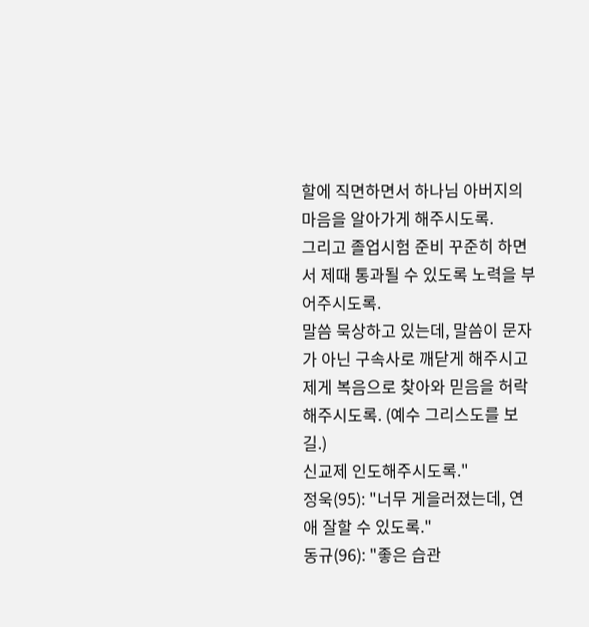할에 직면하면서 하나님 아버지의 마음을 알아가게 해주시도록.
그리고 졸업시험 준비 꾸준히 하면서 제때 통과될 수 있도록 노력을 부어주시도록.
말씀 묵상하고 있는데, 말씀이 문자가 아닌 구속사로 깨닫게 해주시고
제게 복음으로 찾아와 믿음을 허락해주시도록. (예수 그리스도를 보길.)
신교제 인도해주시도록."
정욱(95): "너무 게을러졌는데, 연애 잘할 수 있도록."
동규(96): "좋은 습관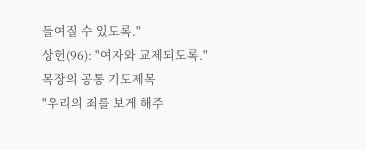들여질 수 있도록."
상헌(96): "여자와 교제되도록."
목장의 공통 기도제목
"우리의 죄를 보게 해주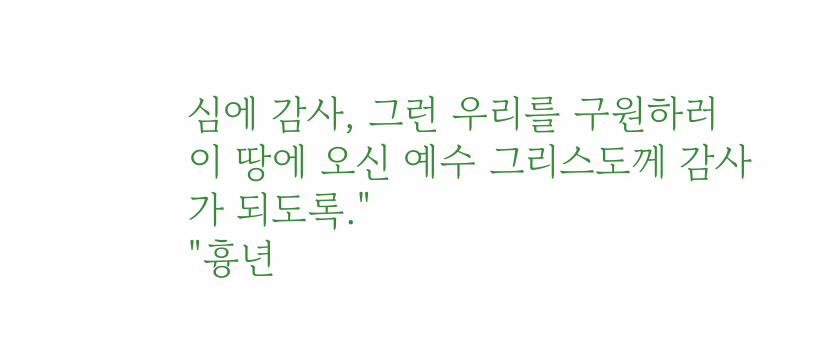심에 감사, 그런 우리를 구원하러 이 땅에 오신 예수 그리스도께 감사가 되도록."
"흉년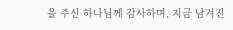을 주신 하나님께 감사하며, 지금 남겨진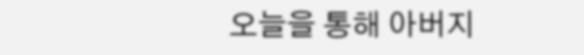오늘을 통해 아버지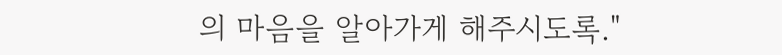의 마음을 알아가게 해주시도록."